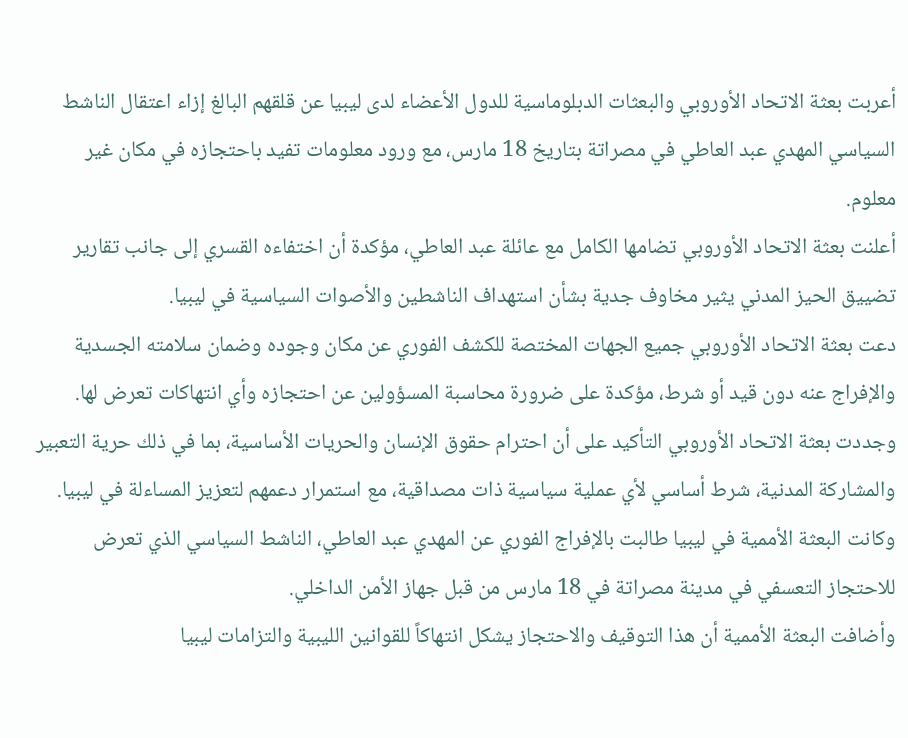أعربت بعثة الاتحاد الأوروبي والبعثات الدبلوماسية للدول الأعضاء لدى ليبيا عن قلقهم البالغ إزاء اعتقال الناشط السياسي المهدي عبد العاطي في مصراتة بتاريخ 18 مارس، مع ورود معلومات تفيد باحتجازه في مكان غير معلوم.
أعلنت بعثة الاتحاد الأوروبي تضامها الكامل مع عائلة عبد العاطي، مؤكدة أن اختفاءه القسري إلى جانب تقارير تضييق الحيز المدني يثير مخاوف جدية بشأن استهداف الناشطين والأصوات السياسية في ليبيا.
دعت بعثة الاتحاد الأوروبي جميع الجهات المختصة للكشف الفوري عن مكان وجوده وضمان سلامته الجسدية والإفراج عنه دون قيد أو شرط، مؤكدة على ضرورة محاسبة المسؤولين عن احتجازه وأي انتهاكات تعرض لها.
وجددت بعثة الاتحاد الأوروبي التأكيد على أن احترام حقوق الإنسان والحريات الأساسية، بما في ذلك حرية التعبير والمشاركة المدنية، شرط أساسي لأي عملية سياسية ذات مصداقية، مع استمرار دعمهم لتعزيز المساءلة في ليبيا.
وكانت البعثة الأممية في ليبيا طالبت بالإفراج الفوري عن المهدي عبد العاطي، الناشط السياسي الذي تعرض للاحتجاز التعسفي في مدينة مصراتة في 18 مارس من قبل جهاز الأمن الداخلي.
وأضافت البعثة الأممية أن هذا التوقيف والاحتجاز يشكل انتهاكاً للقوانين الليبية والتزامات ليبيا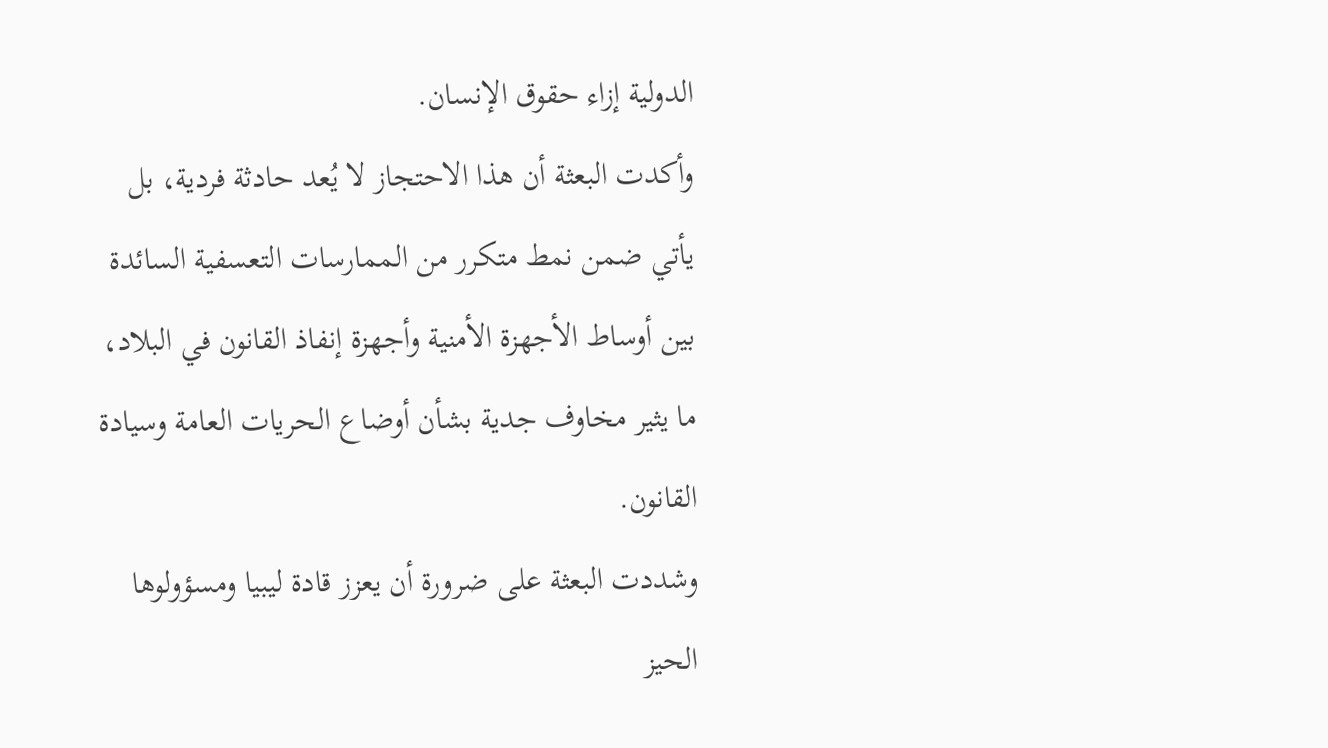الدولية إزاء حقوق الإنسان.
وأكدت البعثة أن هذا الاحتجاز لا يُعد حادثة فردية، بل يأتي ضمن نمط متكرر من الممارسات التعسفية السائدة بين أوساط الأجهزة الأمنية وأجهزة إنفاذ القانون في البلاد، ما يثير مخاوف جدية بشأن أوضاع الحريات العامة وسيادة القانون.
وشددت البعثة على ضرورة أن يعزز قادة ليبيا ومسؤولوها الحيز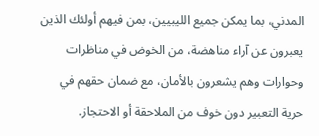المدني، بما يمكن جميع الليبيين، بمن فيهم أولئك الذين يعبرون عن آراء مناهضة، من الخوض في مناظرات وحوارات وهم يشعرون بالأمان، مع ضمان حقهم في حرية التعبير دون خوف من الملاحقة أو الاحتجاز.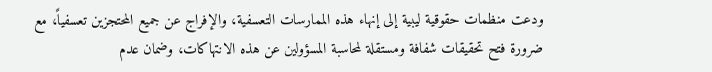ودعت منظمات حقوقية ليبية إلى إنهاء هذه الممارسات التعسفية، والإفراج عن جميع المحتجزين تعسفياً، مع ضرورة فتح تحقيقات شفافة ومستقلة لمحاسبة المسؤولين عن هذه الانتهاكات، وضمان عدم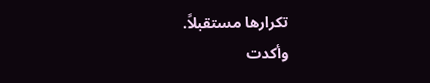تكرارها مستقبلاً.
وأكدت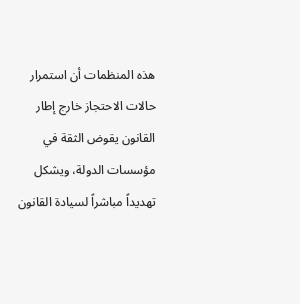هذه المنظمات أن استمرار حالات الاحتجاز خارج إطار القانون يقوض الثقة في مؤسسات الدولة، ويشكل تهديداً مباشراً لسيادة القانون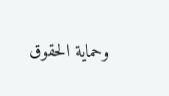وحماية الحقوق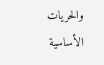والحريات الأساسية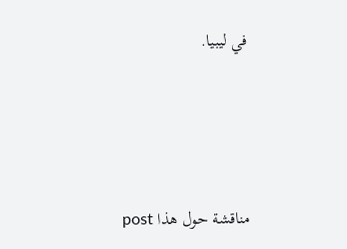في ليبيا.





مناقشة حول هذا post